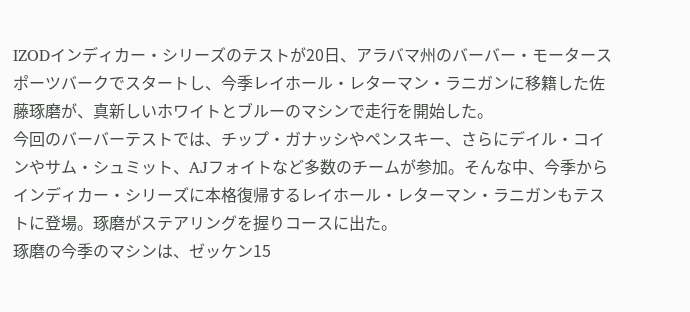IZODインディカー・シリーズのテストが20日、アラバマ州のバーバー・モータースポーツバークでスタートし、今季レイホール・レターマン・ラニガンに移籍した佐藤琢磨が、真新しいホワイトとブルーのマシンで走行を開始した。
今回のバーバーテストでは、チップ・ガナッシやペンスキー、さらにデイル・コインやサム・シュミット、AJフォイトなど多数のチームが参加。そんな中、今季からインディカー・シリーズに本格復帰するレイホール・レターマン・ラニガンもテストに登場。琢磨がステアリングを握りコースに出た。
琢磨の今季のマシンは、ゼッケン15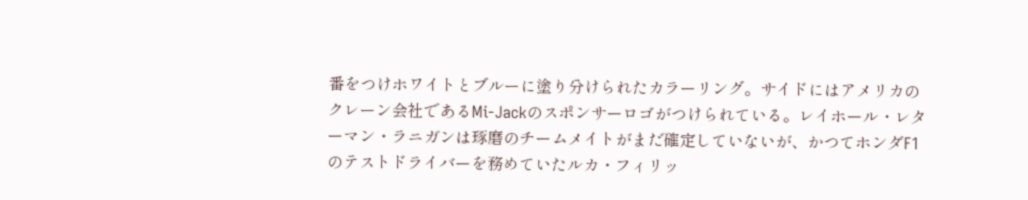番をつけホワイトとブルーに塗り分けられたカラーリング。サイドにはアメリカのクレーン会社であるMi-Jackのスポンサーロゴがつけられている。レイホール・レターマン・ラニガンは琢磨のチームメイトがまだ確定していないが、かつてホンダF1のテストドライバーを務めていたルカ・フィリッ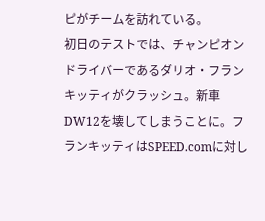ピがチームを訪れている。
初日のテストでは、チャンピオンドライバーであるダリオ・フランキッティがクラッシュ。新車DW12を壊してしまうことに。フランキッティはSPEED.comに対し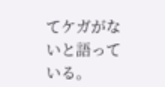てケガがないと語っている。